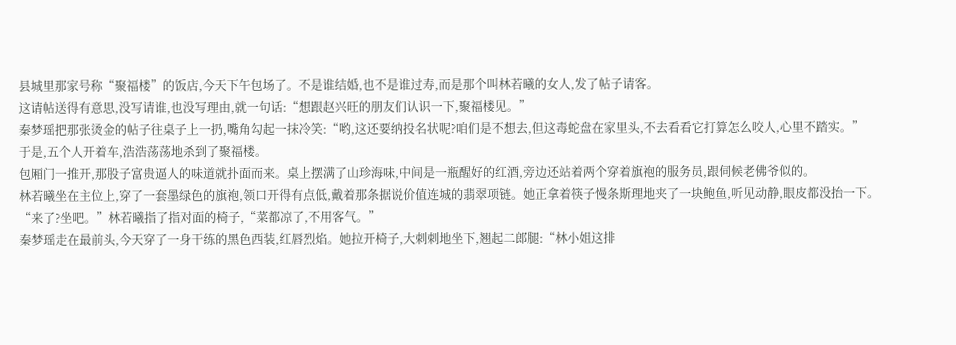县城里那家号称“聚福楼”的饭店,今天下午包场了。不是谁结婚,也不是谁过寿,而是那个叫林若曦的女人,发了帖子请客。
这请帖送得有意思,没写请谁,也没写理由,就一句话:“想跟赵兴旺的朋友们认识一下,聚福楼见。”
秦梦瑶把那张烫金的帖子往桌子上一扔,嘴角勾起一抹冷笑:“哟,这还要纳投名状呢?咱们是不想去,但这毒蛇盘在家里头,不去看看它打算怎么咬人,心里不踏实。”
于是,五个人开着车,浩浩荡荡地杀到了聚福楼。
包厢门一推开,那股子富贵逼人的味道就扑面而来。桌上摆满了山珍海味,中间是一瓶醒好的红酒,旁边还站着两个穿着旗袍的服务员,跟伺候老佛爷似的。
林若曦坐在主位上,穿了一套墨绿色的旗袍,领口开得有点低,戴着那条据说价值连城的翡翠项链。她正拿着筷子慢条斯理地夹了一块鲍鱼,听见动静,眼皮都没抬一下。
“来了?坐吧。”林若曦指了指对面的椅子,“菜都凉了,不用客气。”
秦梦瑶走在最前头,今天穿了一身干练的黑色西装,红唇烈焰。她拉开椅子,大刺刺地坐下,翘起二郎腿:“林小姐这排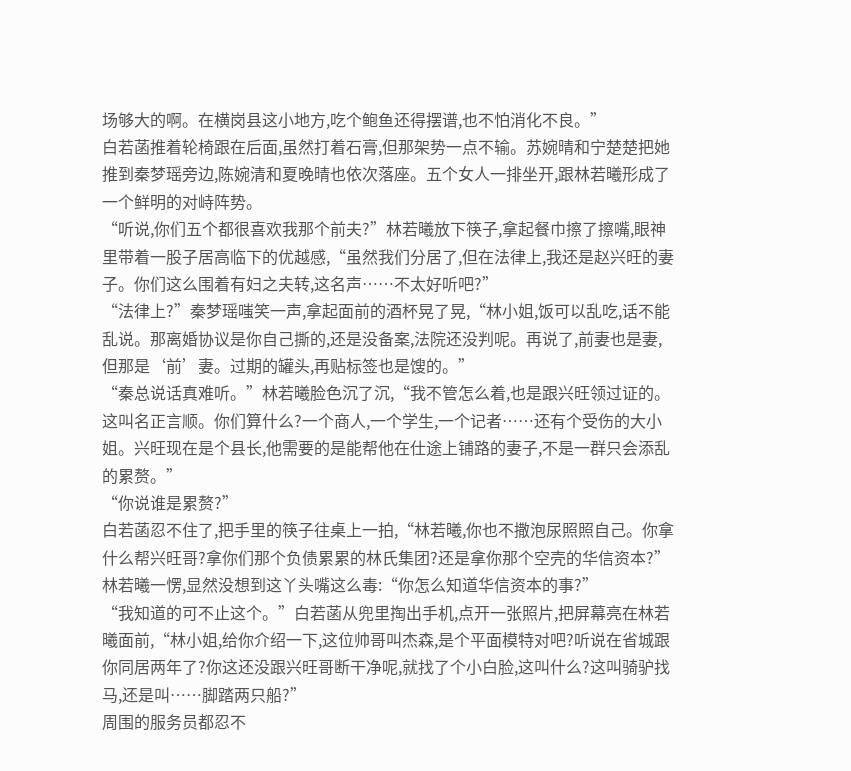场够大的啊。在横岗县这小地方,吃个鲍鱼还得摆谱,也不怕消化不良。”
白若菡推着轮椅跟在后面,虽然打着石膏,但那架势一点不输。苏婉晴和宁楚楚把她推到秦梦瑶旁边,陈婉清和夏晚晴也依次落座。五个女人一排坐开,跟林若曦形成了一个鲜明的对峙阵势。
“听说,你们五个都很喜欢我那个前夫?”林若曦放下筷子,拿起餐巾擦了擦嘴,眼神里带着一股子居高临下的优越感,“虽然我们分居了,但在法律上,我还是赵兴旺的妻子。你们这么围着有妇之夫转,这名声……不太好听吧?”
“法律上?”秦梦瑶嗤笑一声,拿起面前的酒杯晃了晃,“林小姐,饭可以乱吃,话不能乱说。那离婚协议是你自己撕的,还是没备案,法院还没判呢。再说了,前妻也是妻,但那是‘前’妻。过期的罐头,再贴标签也是馊的。”
“秦总说话真难听。”林若曦脸色沉了沉,“我不管怎么着,也是跟兴旺领过证的。这叫名正言顺。你们算什么?一个商人,一个学生,一个记者……还有个受伤的大小姐。兴旺现在是个县长,他需要的是能帮他在仕途上铺路的妻子,不是一群只会添乱的累赘。”
“你说谁是累赘?”
白若菡忍不住了,把手里的筷子往桌上一拍,“林若曦,你也不撒泡尿照照自己。你拿什么帮兴旺哥?拿你们那个负债累累的林氏集团?还是拿你那个空壳的华信资本?”
林若曦一愣,显然没想到这丫头嘴这么毒:“你怎么知道华信资本的事?”
“我知道的可不止这个。”白若菡从兜里掏出手机,点开一张照片,把屏幕亮在林若曦面前,“林小姐,给你介绍一下,这位帅哥叫杰森,是个平面模特对吧?听说在省城跟你同居两年了?你这还没跟兴旺哥断干净呢,就找了个小白脸,这叫什么?这叫骑驴找马,还是叫……脚踏两只船?”
周围的服务员都忍不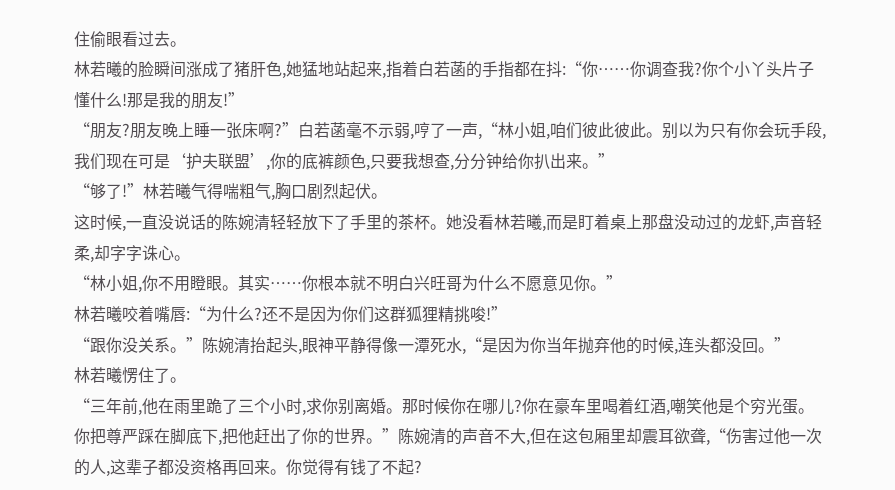住偷眼看过去。
林若曦的脸瞬间涨成了猪肝色,她猛地站起来,指着白若菡的手指都在抖:“你……你调查我?你个小丫头片子懂什么!那是我的朋友!”
“朋友?朋友晚上睡一张床啊?”白若菡毫不示弱,哼了一声,“林小姐,咱们彼此彼此。别以为只有你会玩手段,我们现在可是‘护夫联盟’,你的底裤颜色,只要我想查,分分钟给你扒出来。”
“够了!”林若曦气得喘粗气,胸口剧烈起伏。
这时候,一直没说话的陈婉清轻轻放下了手里的茶杯。她没看林若曦,而是盯着桌上那盘没动过的龙虾,声音轻柔,却字字诛心。
“林小姐,你不用瞪眼。其实……你根本就不明白兴旺哥为什么不愿意见你。”
林若曦咬着嘴唇:“为什么?还不是因为你们这群狐狸精挑唆!”
“跟你没关系。”陈婉清抬起头,眼神平静得像一潭死水,“是因为你当年抛弃他的时候,连头都没回。”
林若曦愣住了。
“三年前,他在雨里跪了三个小时,求你别离婚。那时候你在哪儿?你在豪车里喝着红酒,嘲笑他是个穷光蛋。你把尊严踩在脚底下,把他赶出了你的世界。”陈婉清的声音不大,但在这包厢里却震耳欲聋,“伤害过他一次的人,这辈子都没资格再回来。你觉得有钱了不起?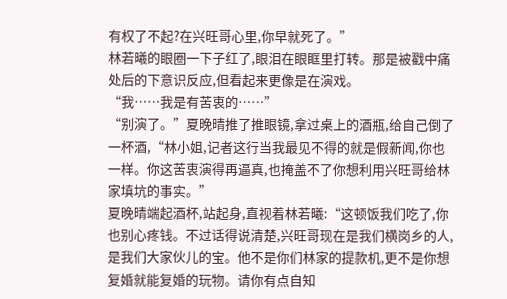有权了不起?在兴旺哥心里,你早就死了。”
林若曦的眼圈一下子红了,眼泪在眼眶里打转。那是被戳中痛处后的下意识反应,但看起来更像是在演戏。
“我……我是有苦衷的……”
“别演了。”夏晚晴推了推眼镜,拿过桌上的酒瓶,给自己倒了一杯酒,“林小姐,记者这行当我最见不得的就是假新闻,你也一样。你这苦衷演得再逼真,也掩盖不了你想利用兴旺哥给林家填坑的事实。”
夏晚晴端起酒杯,站起身,直视着林若曦:“这顿饭我们吃了,你也别心疼钱。不过话得说清楚,兴旺哥现在是我们横岗乡的人,是我们大家伙儿的宝。他不是你们林家的提款机,更不是你想复婚就能复婚的玩物。请你有点自知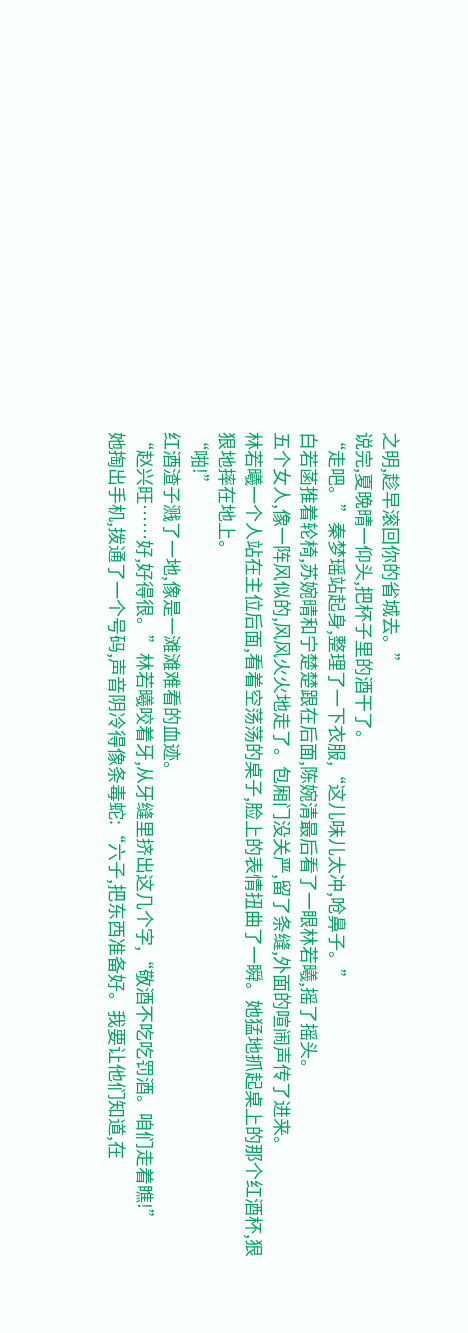之明,趁早滚回你的省城去。”
说完,夏晚晴一仰头,把杯子里的酒干了。
“走吧。”秦梦瑶站起身,整理了一下衣服,“这儿味儿太冲,呛鼻子。”
白若菡推着轮椅,苏婉晴和宁楚楚跟在后面,陈婉清最后看了一眼林若曦,摇了摇头。
五个女人,像一阵风似的,风风火火地走了。包厢门没关严,留了条缝,外面的喧闹声传了进来。
林若曦一个人站在主位后面,看着空荡荡的桌子,脸上的表情扭曲了一瞬。她猛地抓起桌上的那个红酒杯,狠狠地摔在地上。
“啪!”
红酒渣子溅了一地,像是一滩滩难看的血迹。
“赵兴旺……好,好得很。”林若曦咬着牙,从牙缝里挤出这几个字,“敬酒不吃吃罚酒。咱们走着瞧!”
她掏出手机,拨通了一个号码,声音阴冷得像条毒蛇:“六子,把东西准备好。我要让他们知道,在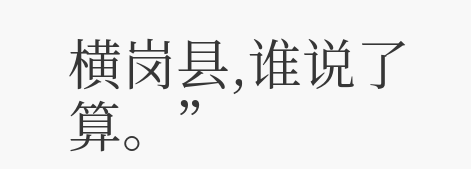横岗县,谁说了算。”